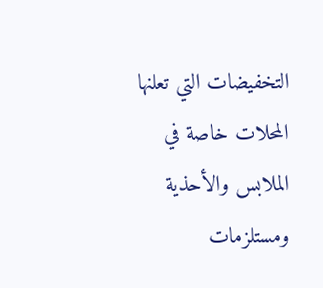التخفيضات التي تعلنها المحلات خاصة في الملابس والأحذية ومستلزمات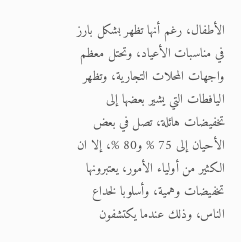الأطفال، رغم أنها تظهر بشكل بارز في مناسبات الأعياد، وتحتل معظم واجهات المحلات التجارية، وتظهر اليافطات التي يشير بعضها إلى تخفيضات هائلة، تصل في بعض الأحيان إلى 75 % و80 %، إلا ان الكثير من أولياء الأمور، يعتبرونها تخفيضات وهمية، وأسلوبا لخداع الناس، وذلك عندما يكتشفون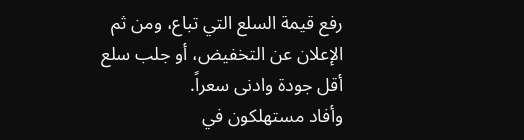رفع قيمة السلع التي تباع، ومن ثم الإعلان عن التخفيض، أو جلب سلع أقل جودة وادنى سعراً.
وأفاد مستهلكون في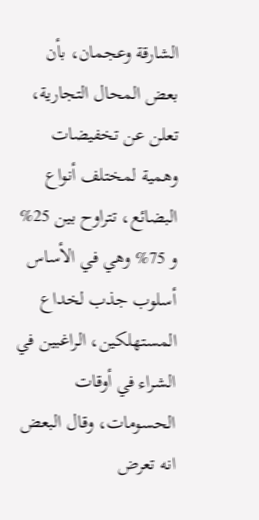الشارقة وعجمان، بأن بعض المحال التجارية، تعلن عن تخفيضات وهمية لمختلف أنواع البضائع، تتراوح بين 25% و 75% وهي في الأساس أسلوب جذب لخداع المستهلكين، الراغبين في الشراء في أوقات الحسومات، وقال البعض انه تعرض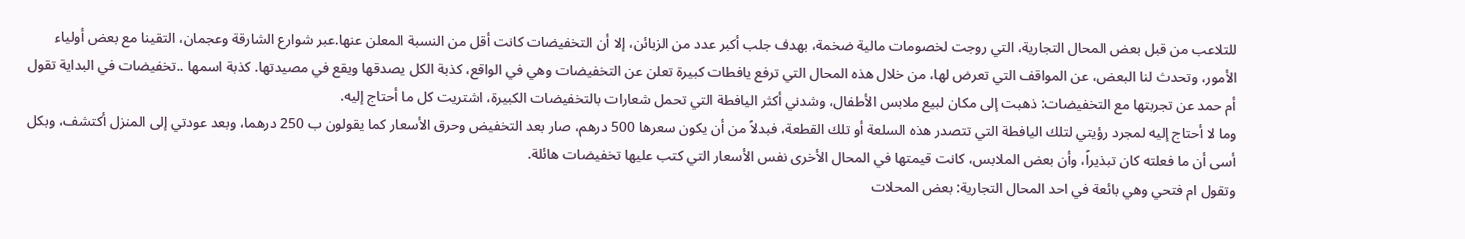للتلاعب من قبل بعض المحال التجارية، التي روجت لخصومات مالية ضخمة، بهدف جلب أكبر عدد من الزبائن، إلا أن التخفيضات كانت أقل من النسبة المعلن عنها.عبر شوارع الشارقة وعجمان، التقينا مع بعض أولياء الأمور، وتحدث لنا البعض، عن المواقف التي تعرض لها، من خلال هذه المحال التي ترفع يافطات كبيرة تعلن عن التخفيضات وهي في الواقع، كذبة الكل يصدقها ويقع في مصيدتها. كذبة اسمها ..تخفيضات في البداية تقول أم حمد عن تجربتها مع التخفيضات: ذهبت إلى مكان لبيع ملابس الأطفال، وشدني أكثر اليافطة التي تحمل شعارات بالتخفيضات الكبيرة، اشتريت كل ما أحتاج إليه.
وما لا أحتاج إليه لمجرد رؤيتي لتلك اليافطة التي تتصدر هذه السلعة أو تلك القطعة، فبدلاً من أن يكون سعرها 500 درهم، صار بعد التخفيض وحرق الأسعار كما يقولون ب 250 درهما، وبعد عودتي إلى المنزل أكتشف، وبكل أسى أن ما فعلته كان تبذيراً، وأن بعض الملابس، كانت قيمتها في المحال الأخرى نفس الأسعار التي كتب عليها تخفيضات هائلة.
وتقول ام فتحي وهي بائعة في احد المحال التجارية: بعض المحلات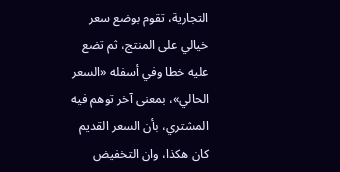التجارية، تقوم بوضع سعر خيالي على المنتج، ثم تضع عليه خطا وفي أسفله «السعر الحالي»، بمعنى آخر توهم فيه المشتري، بأن السعر القديم كان هكذا، وان التخفيض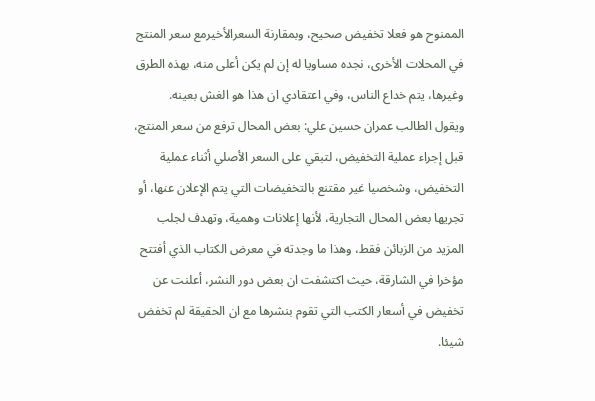الممنوح هو فعلا تخفيض صحيح، وبمقارنة السعرالأخيرمع سعر المنتج في المحلات الأخرى، نجده مساويا له إن لم يكن أعلى منه، بهذه الطرق وغيرها، يتم خداع الناس، وفي اعتقادي ان هذا هو الغش بعينه.
ويقول الطالب عمران حسين علي: بعض المحال ترفع من سعر المنتج، قبل إجراء عملية التخفيض، لتبقي على السعر الأصلي أثناء عملية التخفيض، وشخصيا غير مقتنع بالتخفيضات التي يتم الإعلان عنها، أو تجريها بعض المحال التجارية، لأنها إعلانات وهمية، وتهدف لجلب المزيد من الزبائن فقط، وهذا ما وجدته في معرض الكتاب الذي أفتتح مؤخرا في الشارقة، حيث اكتشفت ان بعض دور النشر، أعلنت عن تخفيض في أسعار الكتب التي تقوم بنشرها مع ان الحقيقة لم تخفض شيئا.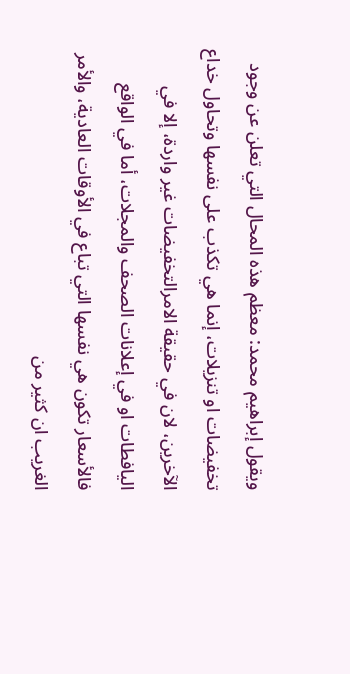ويقول إبراهيم محمد: معظم هذه المحال التي تعلن عن وجود تخفيضات او تنزيلات، إنما هي تكذب على نفسها وتحاول خداع الآخرين، لان في حقيقة الامرالتخفيضات غير واردة، إلا في اليافطات او في إعلانات الصحف والمجلات، أما في الواقع فالأسعار تكون هي نفسها التي تباع في الأوقات العادية، والأمر الغريب ان كثير من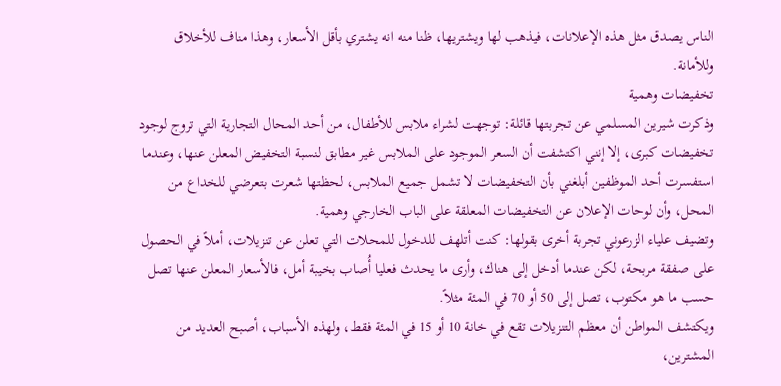الناس يصدق مثل هذه الإعلانات، فيذهب لها ويشتريها، ظنا منه انه يشتري بأقل الأسعار، وهذا مناف للأخلاق وللأمانة.
تخفيضات وهمية
وذكرت شيرين المسلمي عن تجربتها قائلة: توجهت لشراء ملابس للأطفال، من أحد المحال التجارية التي تروج لوجود تخفيضات كبرى، إلا إنني اكتشفت أن السعر الموجود على الملابس غير مطابق لنسبة التخفيض المعلن عنها، وعندما استفسرت أحد الموظفين أبلغني بأن التخفيضات لا تشمل جميع الملابس، لحظتها شعرت بتعرضي للخداع من المحل، وأن لوحات الإعلان عن التخفيضات المعلقة على الباب الخارجي وهمية.
وتضيف علياء الزرعوني تجربة أخرى بقولها: كنت أتلهف للدخول للمحلات التي تعلن عن تنزيلات، أملاً في الحصول على صفقة مربحة، لكن عندما أدخل إلى هناك، وأرى ما يحدث فعليا أُصاب بخيبة أمل، فالأسعار المعلن عنها تصل حسب ما هو مكتوب، تصل إلى 50 أو 70 في المئة مثلاً.
ويكتشف المواطن أن معظم التنزيلات تقع في خانة 10 أو 15 في المئة فقط، ولهذه الأسباب، أصبح العديد من المشترين،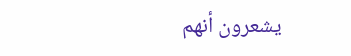يشعرون أنهم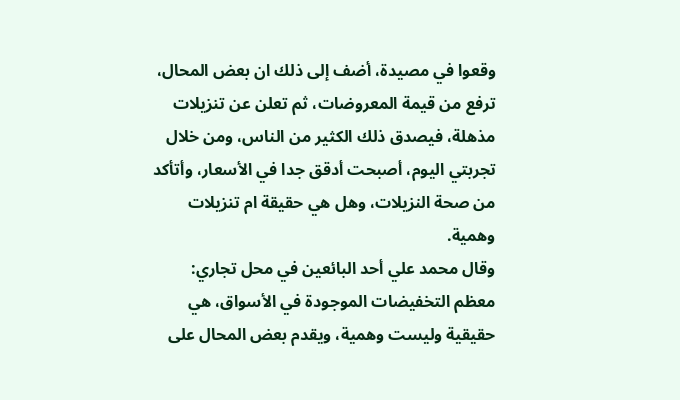وقعوا في مصيدة، أضف إلى ذلك ان بعض المحال، ترفع من قيمة المعروضات، ثم تعلن عن تنزيلات مذهلة، فيصدق ذلك الكثير من الناس، ومن خلال تجربتي اليوم، أصبحت أدقق جدا في الأسعار، وأتأكد من صحة النزيلات، وهل هي حقيقة ام تنزيلات وهمية.
وقال محمد علي أحد البائعين في محل تجاري: معظم التخفيضات الموجودة في الأسواق، هي حقيقية وليست وهمية، ويقدم بعض المحال على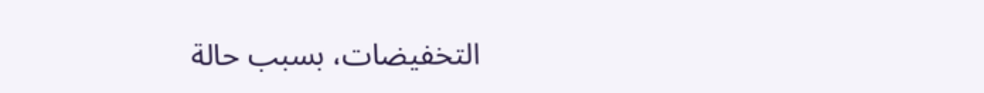التخفيضات، بسبب حالة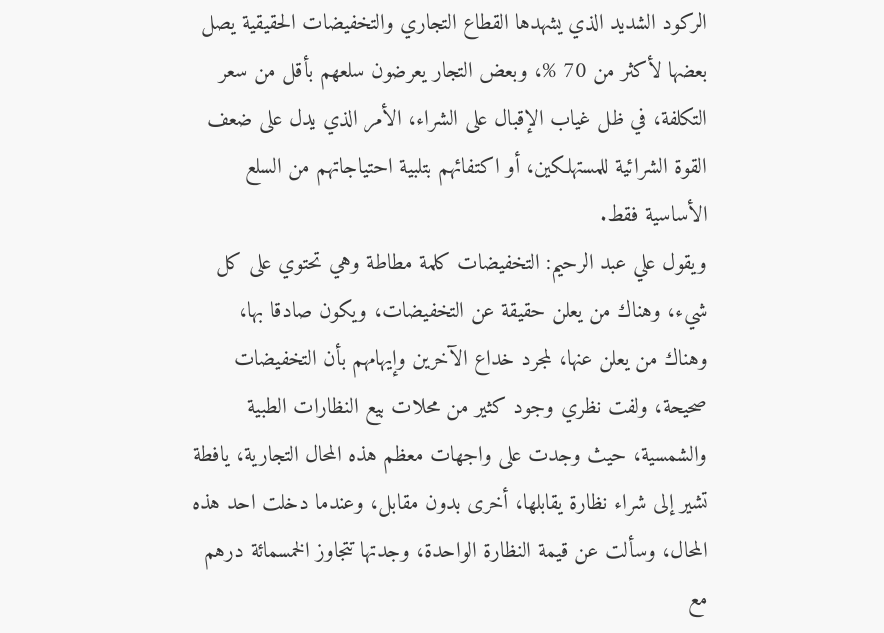الركود الشديد الذي يشهدها القطاع التجاري والتخفيضات الحقيقية يصل بعضها لأكثر من 70 %، وبعض التجار يعرضون سلعهم بأقل من سعر التكلفة، في ظل غياب الإقبال على الشراء، الأمر الذي يدل على ضعف القوة الشرائية للمستهلكين، أو اكتفائهم بتلبية احتياجاتهم من السلع الأساسية فقط.
ويقول علي عبد الرحيم: التخفيضات كلمة مطاطة وهي تحتوي على كل شيء، وهناك من يعلن حقيقة عن التخفيضات، ويكون صادقا بها، وهناك من يعلن عنها، لمجرد خداع الآخرين وإيهامهم بأن التخفيضات صحيحة، ولفت نظري وجود كثير من محلات بيع النظارات الطبية والشمسية، حيث وجدت على واجهات معظم هذه المحال التجارية، يافطة تشير إلى شراء نظارة يقابلها، أخرى بدون مقابل، وعندما دخلت احد هذه المحال، وسألت عن قيمة النظارة الواحدة، وجدتها تتجاوز الخمسمائة درهم مع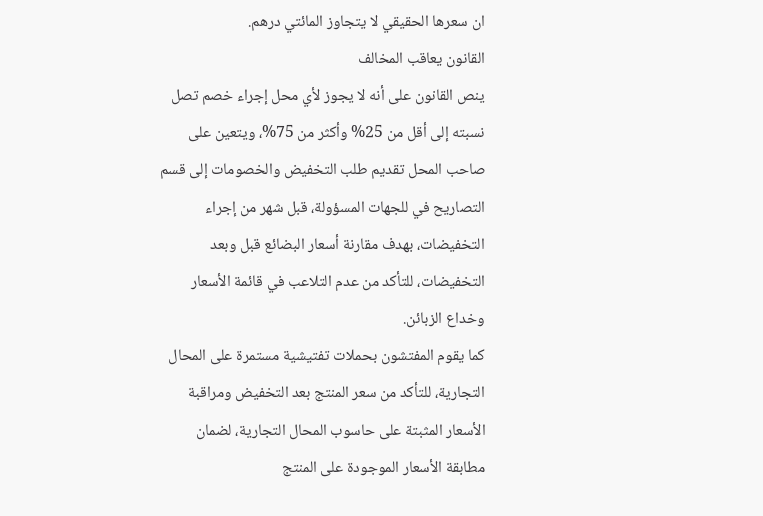ان سعرها الحقيقي لا يتجاوز المائتي درهم.
القانون يعاقب المخالف
ينص القانون على أنه لا يجوز لأي محل إجراء خصم تصل نسبته إلى أقل من 25% وأكثر من 75%، ويتعين على صاحب المحل تقديم طلب التخفيض والخصومات إلى قسم التصاريح في للجهات المسؤولة، قبل شهر من إجراء التخفيضات، بهدف مقارنة أسعار البضائع قبل وبعد التخفيضات، للتأكد من عدم التلاعب في قائمة الأسعار وخداع الزبائن.
كما يقوم المفتشون بحملات تفتيشية مستمرة على المحال التجارية، للتأكد من سعر المنتج بعد التخفيض ومراقبة الأسعار المثبتة على حاسوب المحال التجارية، لضمان مطابقة الأسعار الموجودة على المنتج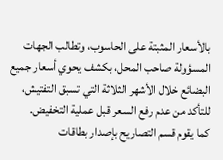بالأسعار المثبتة على الحاسوب، وتطالب الجهات المسؤولة صاحب المحل، بكشف يحوي أسعار جميع البضائع خلال الأشهر الثلاثة التي تسبق التفتيش، للتأكد من عدم رفع السعر قبل عملية التخفيض.
كما يقوم قسم التصاريح بإصدار بطاقات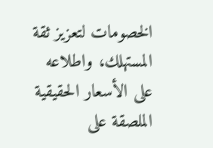الخصومات لتعزيز ثقة المستهلك، واطلاعه على الأسعار الحقيقية الملصقة على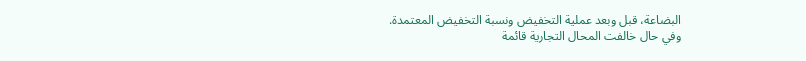البضاعة، قبل وبعد عملية التخفيض ونسبة التخفيض المعتمدة.
وفي حال خالفت المحال التجارية قائمة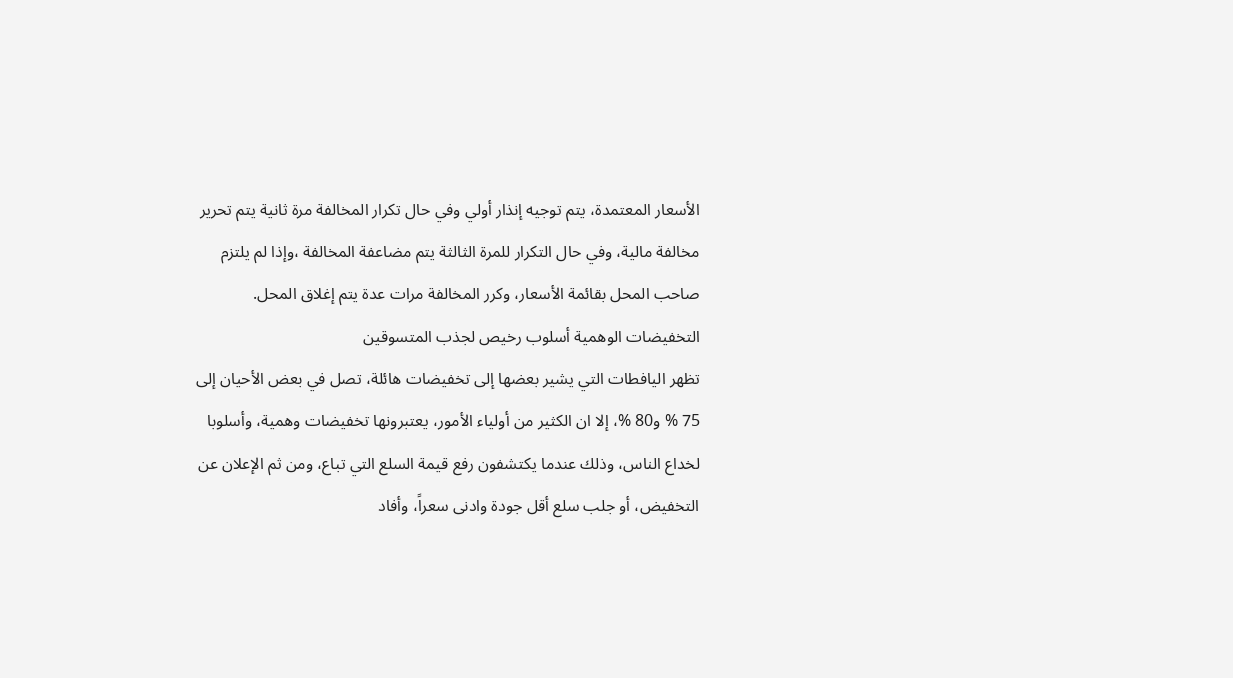الأسعار المعتمدة، يتم توجيه إنذار أولي وفي حال تكرار المخالفة مرة ثانية يتم تحرير مخالفة مالية، وفي حال التكرار للمرة الثالثة يتم مضاعفة المخالفة ،وإذا لم يلتزم صاحب المحل بقائمة الأسعار، وكرر المخالفة مرات عدة يتم إغلاق المحل.
التخفيضات الوهمية أسلوب رخيص لجذب المتسوقين
تظهر اليافطات التي يشير بعضها إلى تخفيضات هائلة، تصل في بعض الأحيان إلى 75 % و80 %، إلا ان الكثير من أولياء الأمور، يعتبرونها تخفيضات وهمية، وأسلوبا لخداع الناس، وذلك عندما يكتشفون رفع قيمة السلع التي تباع، ومن ثم الإعلان عن التخفيض، أو جلب سلع أقل جودة وادنى سعراً، وأفاد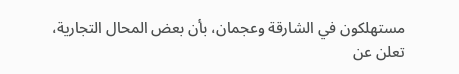مستهلكون في الشارقة وعجمان، بأن بعض المحال التجارية، تعلن عن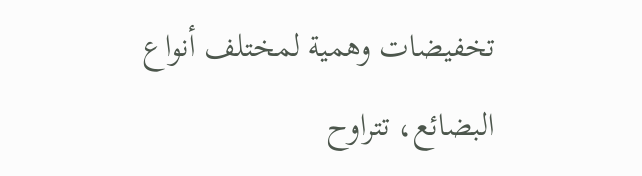تخفيضات وهمية لمختلف أنواع البضائع، تتراوح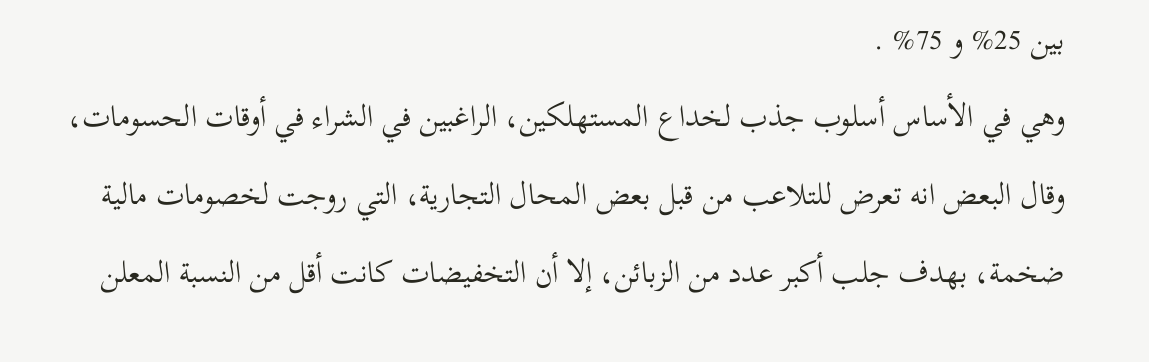بين 25% و 75% .
وهي في الأساس أسلوب جذب لخداع المستهلكين، الراغبين في الشراء في أوقات الحسومات، وقال البعض انه تعرض للتلاعب من قبل بعض المحال التجارية، التي روجت لخصومات مالية ضخمة، بهدف جلب أكبر عدد من الزبائن، إلا أن التخفيضات كانت أقل من النسبة المعلن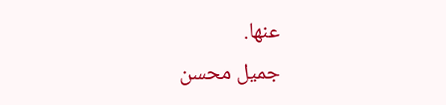عنها.
جميل محسن